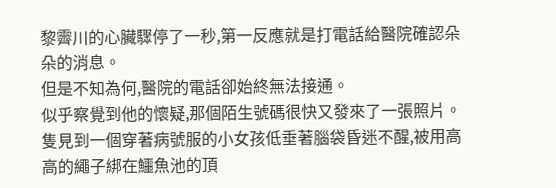黎霽川的心臟驟停了一秒,第一反應就是打電話給醫院確認朵朵的消息。
但是不知為何,醫院的電話卻始終無法接通。
似乎察覺到他的懷疑,那個陌生號碼很快又發來了一張照片。
隻見到一個穿著病號服的小女孩低垂著腦袋昏迷不醒,被用高高的繩子綁在鱷魚池的頂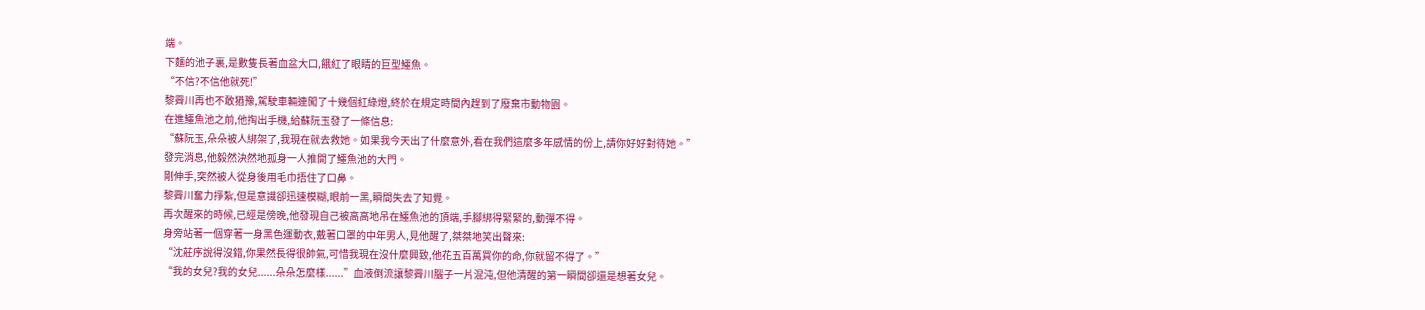端。
下麵的池子裏,是數隻長著血盆大口,餓紅了眼睛的巨型鱷魚。
“不信?不信他就死!”
黎霽川再也不敢猶豫,駕駛車輛連闖了十幾個紅綠燈,終於在規定時間內趕到了廢棄市動物園。
在進鱷魚池之前,他掏出手機,給蘇阮玉發了一條信息:
“蘇阮玉,朵朵被人綁架了,我現在就去救她。如果我今天出了什麼意外,看在我們這麼多年感情的份上,請你好好對待她。”
發完消息,他毅然決然地孤身一人推開了鱷魚池的大門。
剛伸手,突然被人從身後用毛巾捂住了口鼻。
黎霽川奮力掙紮,但是意識卻迅速模糊,眼前一黑,瞬間失去了知覺。
再次醒來的時候,已經是傍晚,他發現自己被高高地吊在鱷魚池的頂端,手腳綁得緊緊的,動彈不得。
身旁站著一個穿著一身黑色運動衣,戴著口罩的中年男人,見他醒了,桀桀地笑出聲來:
“沈莊序說得沒錯,你果然長得很帥氣,可惜我現在沒什麼興致,他花五百萬買你的命,你就留不得了。”
“我的女兒?我的女兒......朵朵怎麼樣......”血液倒流讓黎霽川腦子一片混沌,但他清醒的第一瞬間卻還是想著女兒。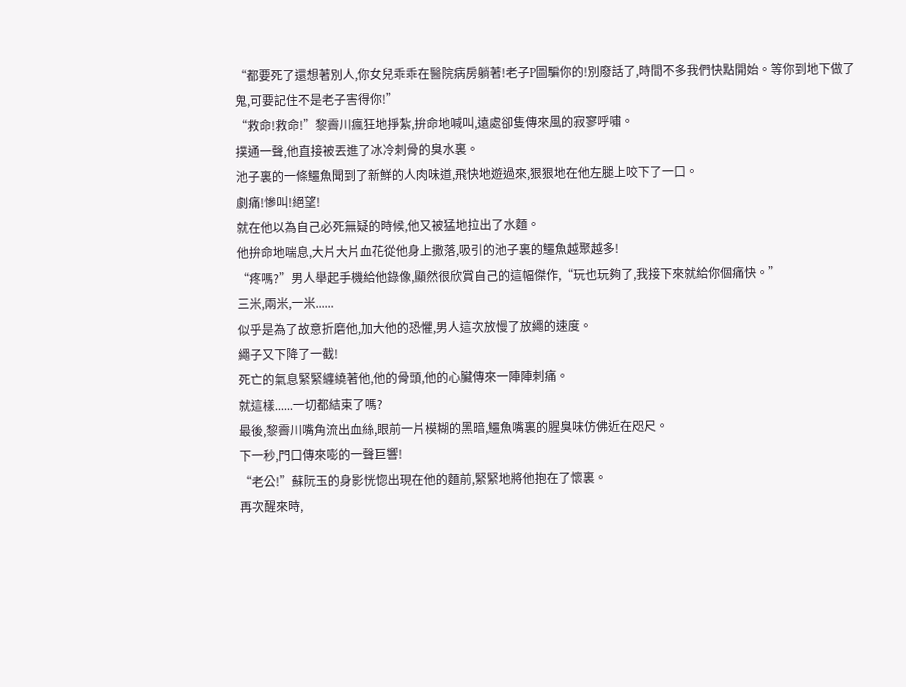“都要死了還想著別人,你女兒乖乖在醫院病房躺著!老子P圖騙你的!別廢話了,時間不多我們快點開始。等你到地下做了鬼,可要記住不是老子害得你!”
“救命!救命!”黎霽川瘋狂地掙紮,拚命地喊叫,遠處卻隻傳來風的寂寥呼嘯。
撲通一聲,他直接被丟進了冰冷刺骨的臭水裏。
池子裏的一條鱷魚聞到了新鮮的人肉味道,飛快地遊過來,狠狠地在他左腿上咬下了一口。
劇痛!慘叫!絕望!
就在他以為自己必死無疑的時候,他又被猛地拉出了水麵。
他拚命地喘息,大片大片血花從他身上撒落,吸引的池子裏的鱷魚越聚越多!
“疼嗎?”男人舉起手機給他錄像,顯然很欣賞自己的這幅傑作,“玩也玩夠了,我接下來就給你個痛快。”
三米,兩米,一米......
似乎是為了故意折磨他,加大他的恐懼,男人這次放慢了放繩的速度。
繩子又下降了一截!
死亡的氣息緊緊纏繞著他,他的骨頭,他的心臟傳來一陣陣刺痛。
就這樣......一切都結束了嗎?
最後,黎霽川嘴角流出血絲,眼前一片模糊的黑暗,鱷魚嘴裏的腥臭味仿佛近在咫尺。
下一秒,門口傳來嘭的一聲巨響!
“老公!”蘇阮玉的身影恍惚出現在他的麵前,緊緊地將他抱在了懷裏。
再次醒來時,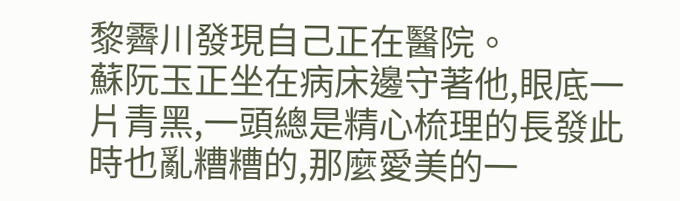黎霽川發現自己正在醫院。
蘇阮玉正坐在病床邊守著他,眼底一片青黑,一頭總是精心梳理的長發此時也亂糟糟的,那麼愛美的一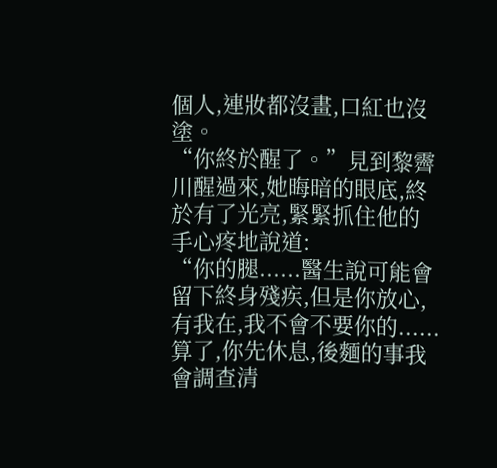個人,連妝都沒畫,口紅也沒塗。
“你終於醒了。”見到黎霽川醒過來,她晦暗的眼底,終於有了光亮,緊緊抓住他的手心疼地說道:
“你的腿......醫生說可能會留下終身殘疾,但是你放心,有我在,我不會不要你的......算了,你先休息,後麵的事我會調查清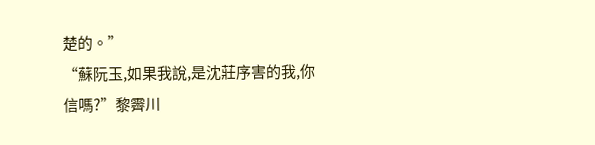楚的。”
“蘇阮玉,如果我說,是沈莊序害的我,你信嗎?”黎霽川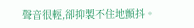聲音很輕,卻抑製不住地顫抖。